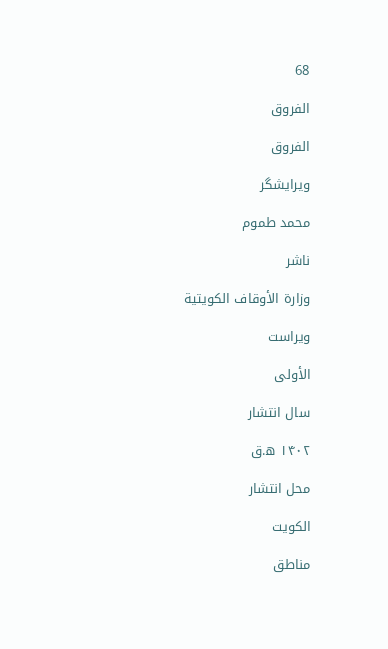68

الفروق

الفروق

ویرایشگر

محمد طموم

ناشر

وزارة الأوقاف الكويتية

ویراست

الأولى

سال انتشار

۱۴۰۲ ه.ق

محل انتشار

الكويت

مناطق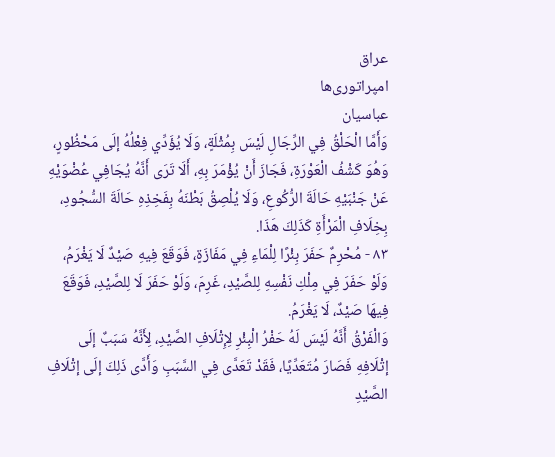عراق
امپراتوری‌ها
عباسیان
وَأَمَّا الْحَلْقُ فِي الرِّجَالِ لَيْسَ بِمُثْلَةٍ، وَلَا يُؤَدِّي فِعْلُهُ إلَى مَحْظُورٍ، وَهُوَ كَشْفُ الْعَوْرَةِ، فَجَازَ أَنْ يُؤْمَرَ بِهِ، أَلَا تَرَى أَنَّهُ يُجَافِي عُضْوَيْهِ عَنْ جَنْبَيْهِ حَالَةَ الرُّكُوعِ، وَلَا يُلْصِقُ بَطْنَهُ بِفَخِذِهِ حَالَةَ السُّجُودِ، بِخِلَافِ الْمَرْأَةِ كَذَلِكَ هَذَا.
٨٣ - مُحْرِمٌ حَفَرَ بِئْرًا لِلْمَاءِ فِي مَفَازَةٍ، فَوَقَعَ فِيهِ صَيْدٌ لَا يَغْرَمُ، وَلَوْ حَفَرَ فِي مِلْكِ نَفْسِهِ لِلصَّيْدِ، غَرِمَ، وَلَوْ حَفَرَ لَا لِلصَّيْدِ، فَوَقَعَ فِيهَا صَيْدٌ، لَا يَغْرَمُ.
وَالْفَرْقُ أَنَّهُ لَيْسَ لَهُ حَفْرُ الْبِئْرِ لِإِتْلَافِ الصَّيْدِ، لِأَنَّهُ سَبَبٌ إلَى إتْلَافِهِ فَصَارَ مُتَعَدِّيًا، فَقَدْ تَعَدَّى فِي السَّبَبِ وَأَدَّى ذَلِكَ إلَى إتْلَافِ الصَّيْدِ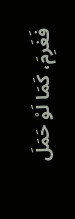فَغَرِمَ، كَمَا لَوْ حَمَلَ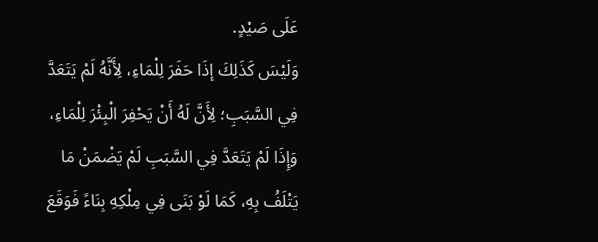عَلَى صَيْدٍ.
وَلَيْسَ كَذَلِكَ إذَا حَفَرَ لِلْمَاءِ، لِأَنَّهُ لَمْ يَتَعَدَّ فِي السَّبَبِ؛ لِأَنَّ لَهُ أَنْ يَحْفِرَ الْبِئْرَ لِلْمَاءِ، وَإِذَا لَمْ يَتَعَدَّ فِي السَّبَبِ لَمْ يَضْمَنْ مَا يَتْلَفُ بِهِ، كَمَا لَوْ بَنَى فِي مِلْكِهِ بِنَاءً فَوَقَعَ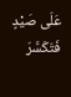عَلَى صَيْدٍ فَتَكَسَّرَ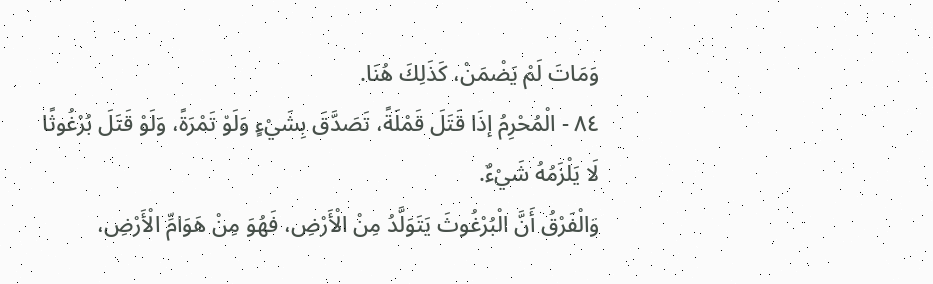وَمَاتَ لَمْ يَضْمَنْ، كَذَلِكَ هُنَا.
٨٤ - الْمُحْرِمُ إذَا قَتَلَ قَمْلَةً، تَصَدَّقَ بِشَيْءٍ وَلَوْ تَمْرَةً، وَلَوْ قَتَلَ بُرْغُوثًا لَا يَلْزَمُهُ شَيْءٌ.
وَالْفَرْقُ أَنَّ الْبُرْغُوثَ يَتَوَلَّدُ مِنْ الْأَرْضِ، فَهُوَ مِنْ هَوَامِّ الْأَرْضِ،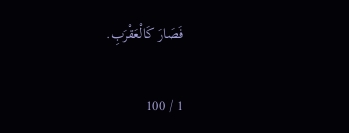فَصَارَ كَالْعَقْرَبِ.

1 / 100